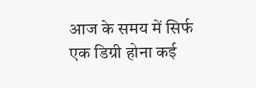आज के समय में सिर्फ एक डिग्री होना कई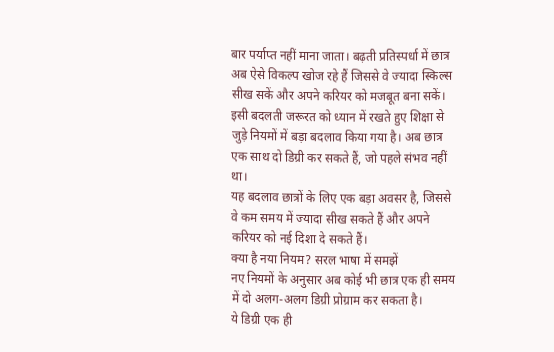बार पर्याप्त नहीं माना जाता। बढ़ती प्रतिस्पर्धा में छात्र अब ऐसे विकल्प खोज रहे हैं जिससे वे ज्यादा स्किल्स सीख सकें और अपने करियर को मजबूत बना सकें।
इसी बदलती जरूरत को ध्यान में रखते हुए शिक्षा से जुड़े नियमों में बड़ा बदलाव किया गया है। अब छात्र एक साथ दो डिग्री कर सकते हैं, जो पहले संभव नहीं था।
यह बदलाव छात्रों के लिए एक बड़ा अवसर है, जिससे वे कम समय में ज्यादा सीख सकते हैं और अपने करियर को नई दिशा दे सकते हैं।
क्या है नया नियम? सरल भाषा में समझें
नए नियमों के अनुसार अब कोई भी छात्र एक ही समय में दो अलग-अलग डिग्री प्रोग्राम कर सकता है।
ये डिग्री एक ही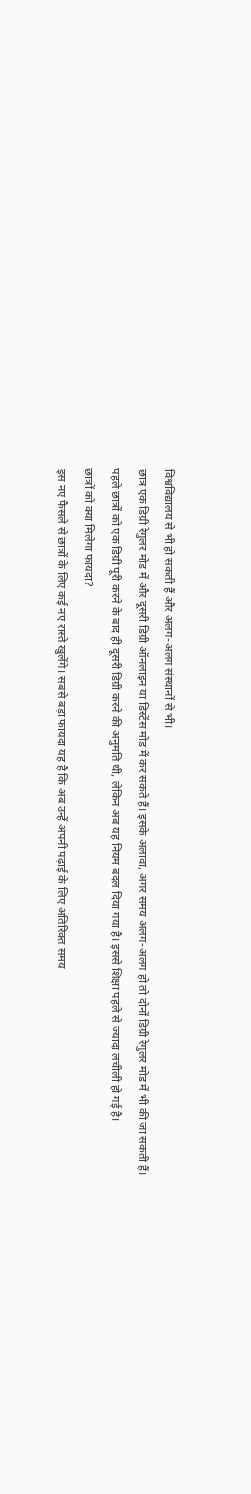विश्वविद्यालय से भी हो सकती हैं और अलग-अलग संस्थानों से भी।
छात्र एक डिग्री रेगुलर मोड में और दूसरी डिग्री ऑनलाइन या डिस्टेंस मोड में कर सकते हैं। इसके अलावा, अगर समय अलग-अलग हो तो दोनों डिग्री रेगुलर मोड में भी की जा सकती हैं।
पहले छात्रों को एक डिग्री पूरी करने के बाद ही दूसरी डिग्री करने की अनुमति थी, लेकिन अब यह नियम बदल दिया गया है। इससे शिक्षा पहले से ज्यादा लचीली हो गई है।
छात्रों को क्या मिलेगा फायदा?
इस नए फैसले से छात्रों के लिए कई नए रास्ते खुलेंगे। सबसे बड़ा फायदा यह है कि अब उन्हें अपनी पढ़ाई के लिए अतिरिक्त समय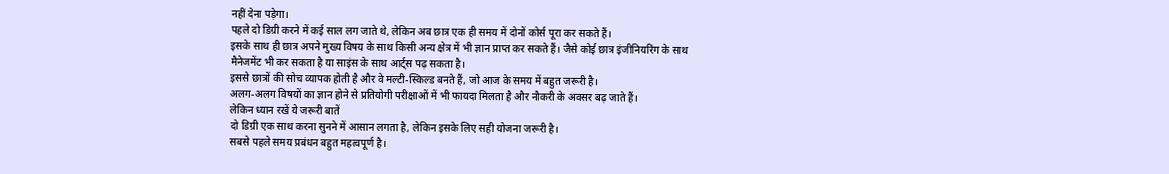नहीं देना पड़ेगा।
पहले दो डिग्री करने में कई साल लग जाते थे, लेकिन अब छात्र एक ही समय में दोनों कोर्स पूरा कर सकते हैं।
इसके साथ ही छात्र अपने मुख्य विषय के साथ किसी अन्य क्षेत्र में भी ज्ञान प्राप्त कर सकते हैं। जैसे कोई छात्र इंजीनियरिंग के साथ मैनेजमेंट भी कर सकता है या साइंस के साथ आर्ट्स पढ़ सकता है।
इससे छात्रों की सोच व्यापक होती है और वे मल्टी-स्किल्ड बनते हैं, जो आज के समय में बहुत जरूरी है।
अलग-अलग विषयों का ज्ञान होने से प्रतियोगी परीक्षाओं में भी फायदा मिलता है और नौकरी के अवसर बढ़ जाते हैं।
लेकिन ध्यान रखें ये जरूरी बातें
दो डिग्री एक साथ करना सुनने में आसान लगता है, लेकिन इसके लिए सही योजना जरूरी है।
सबसे पहले समय प्रबंधन बहुत महत्वपूर्ण है।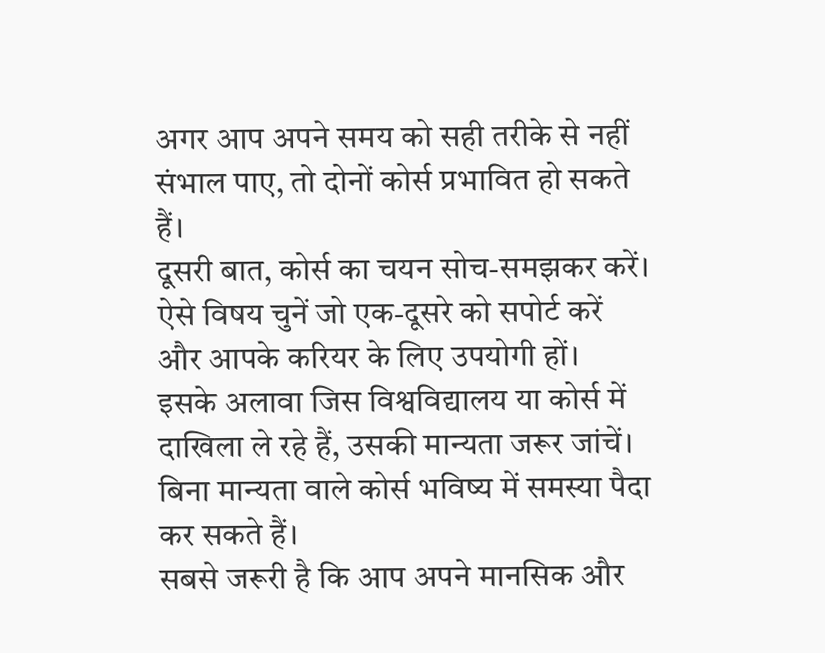अगर आप अपने समय को सही तरीके से नहीं संभाल पाए, तो दोनों कोर्स प्रभावित हो सकते हैं।
दूसरी बात, कोर्स का चयन सोच-समझकर करें। ऐसे विषय चुनें जो एक-दूसरे को सपोर्ट करें और आपके करियर के लिए उपयोगी हों।
इसके अलावा जिस विश्वविद्यालय या कोर्स में दाखिला ले रहे हैं, उसकी मान्यता जरूर जांचें। बिना मान्यता वाले कोर्स भविष्य में समस्या पैदा कर सकते हैं।
सबसे जरूरी है कि आप अपने मानसिक और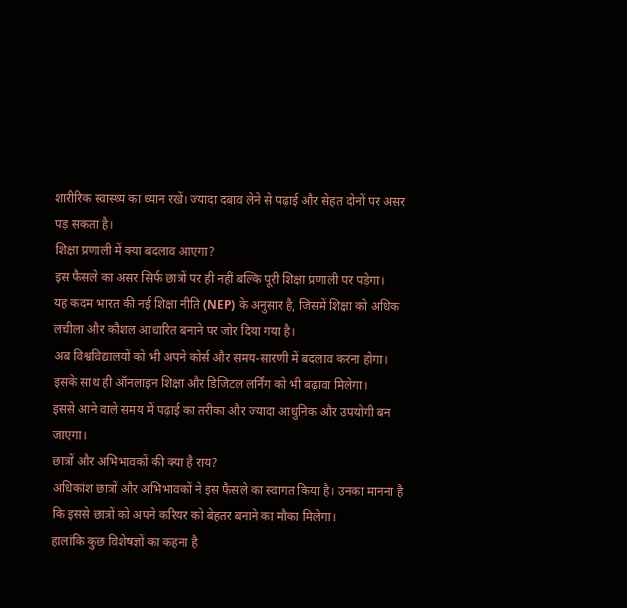शारीरिक स्वास्थ्य का ध्यान रखें। ज्यादा दबाव लेने से पढ़ाई और सेहत दोनों पर असर पड़ सकता है।
शिक्षा प्रणाली में क्या बदलाव आएगा?
इस फैसले का असर सिर्फ छात्रों पर ही नहीं बल्कि पूरी शिक्षा प्रणाली पर पड़ेगा।
यह कदम भारत की नई शिक्षा नीति (NEP) के अनुसार है, जिसमें शिक्षा को अधिक लचीला और कौशल आधारित बनाने पर जोर दिया गया है।
अब विश्वविद्यालयों को भी अपने कोर्स और समय-सारणी में बदलाव करना होगा। इसके साथ ही ऑनलाइन शिक्षा और डिजिटल लर्निंग को भी बढ़ावा मिलेगा।
इससे आने वाले समय में पढ़ाई का तरीका और ज्यादा आधुनिक और उपयोगी बन जाएगा।
छात्रों और अभिभावकों की क्या है राय?
अधिकांश छात्रों और अभिभावकों ने इस फैसले का स्वागत किया है। उनका मानना है कि इससे छात्रों को अपने करियर को बेहतर बनाने का मौका मिलेगा।
हालांकि कुछ विशेषज्ञों का कहना है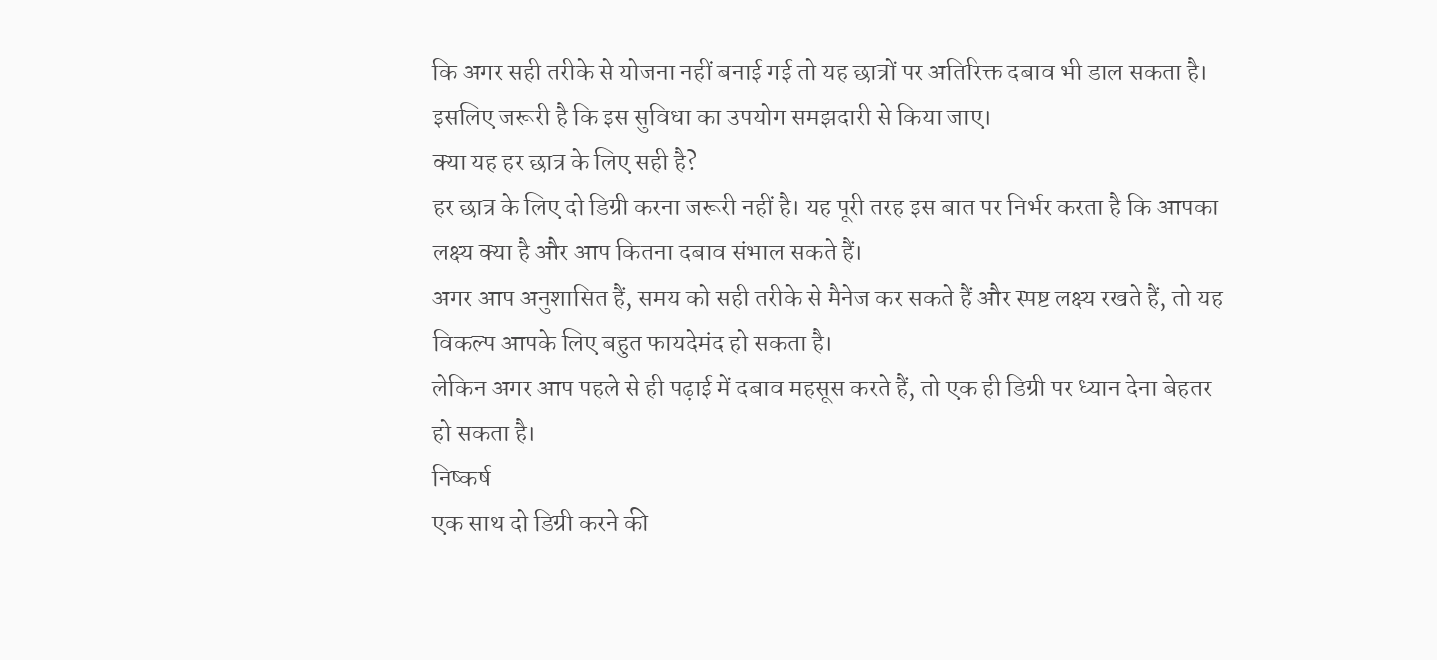कि अगर सही तरीके से योजना नहीं बनाई गई तो यह छात्रों पर अतिरिक्त दबाव भी डाल सकता है।
इसलिए जरूरी है कि इस सुविधा का उपयोग समझदारी से किया जाए।
क्या यह हर छात्र के लिए सही है?
हर छात्र के लिए दो डिग्री करना जरूरी नहीं है। यह पूरी तरह इस बात पर निर्भर करता है कि आपका लक्ष्य क्या है और आप कितना दबाव संभाल सकते हैं।
अगर आप अनुशासित हैं, समय को सही तरीके से मैनेज कर सकते हैं और स्पष्ट लक्ष्य रखते हैं, तो यह विकल्प आपके लिए बहुत फायदेमंद हो सकता है।
लेकिन अगर आप पहले से ही पढ़ाई में दबाव महसूस करते हैं, तो एक ही डिग्री पर ध्यान देना बेहतर हो सकता है।
निष्कर्ष
एक साथ दो डिग्री करने की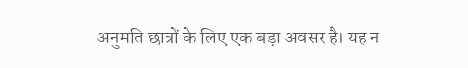अनुमति छात्रों के लिए एक बड़ा अवसर है। यह न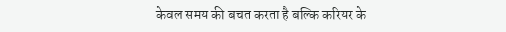केवल समय की बचत करता है बल्कि करियर के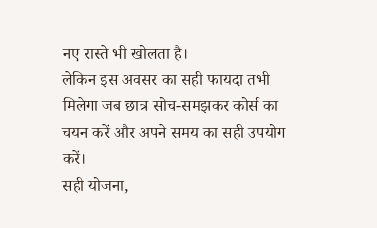नए रास्ते भी खोलता है।
लेकिन इस अवसर का सही फायदा तभी मिलेगा जब छात्र सोच-समझकर कोर्स का चयन करें और अपने समय का सही उपयोग करें।
सही योजना,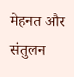मेहनत और संतुलन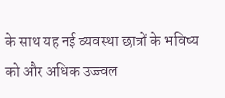के साथ यह नई व्यवस्था छात्रों के भविष्य को और अधिक उज्ज्वल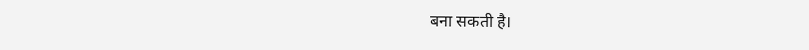बना सकती है।